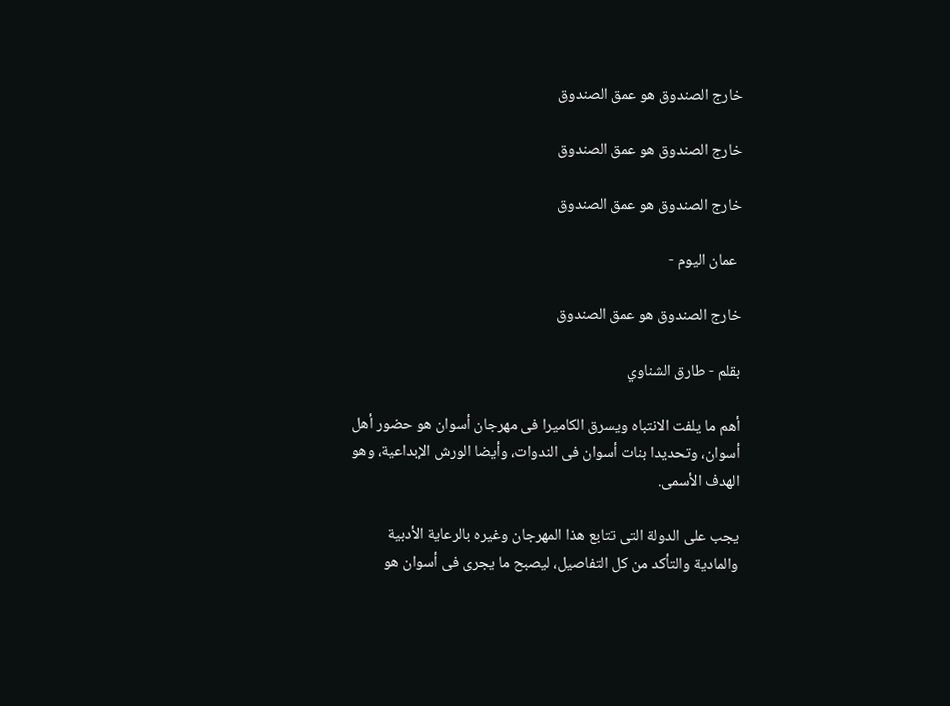خارج الصندوق هو عمق الصندوق

خارج الصندوق هو عمق الصندوق

خارج الصندوق هو عمق الصندوق

 عمان اليوم -

خارج الصندوق هو عمق الصندوق

بقلم - طارق الشناوي

أهم ما يلفت الانتباه ويسرق الكاميرا فى مهرجان أسوان هو حضور أهل أسوان، وتحديدا بنات أسوان فى الندوات، وأيضا الورش الإبداعية، وهو الهدف الأسمى.

يجب على الدولة التى تتابع هذا المهرجان وغيره بالرعاية الأدبية والمادية والتأكد من كل التفاصيل، ليصبح ما يجرى فى أسوان هو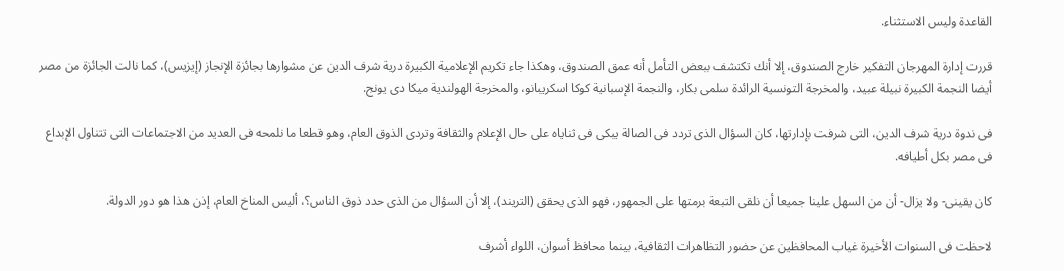القاعدة وليس الاستثناء.

قررت إدارة المهرجان التفكير خارج الصندوق، إلا أنك تكتشف ببعض التأمل أنه عمق الصندوق، وهكذا جاء تكريم الإعلامية الكبيرة درية شرف الدين عن مشوارها بجائزة الإنجاز (إيزيس)، كما نالت الجائزة من مصر أيضا النجمة الكبيرة نبيلة عبيد، والمخرجة التونسية الرائدة سلمى بكار، والنجمة الإسبانية كوكا اسكريبانو، والمخرجة الهولندية ميكا دى يونج.

فى ندوة درية شرف الدين، التى شرفت بإدارتها، كان السؤال الذى تردد فى الصالة يبكى فى ثناياه على حال الإعلام والثقافة وتردى الذوق العام، وهو قطعا ما نلمحه فى العديد من الاجتماعات التى تتناول الإبداع فى مصر بكل أطيافه.

كان يقينى- ولا يزال- أن من السهل علينا جميعا أن نلقى التبعة برمتها على الجمهور، فهو الذى يحقق (التريند)، إلا أن السؤال من الذى حدد ذوق الناس؟، أليس المناخ العام، إذن هذا هو دور الدولة.

لاحظت فى السنوات الأخيرة غياب المحافظين عن حضور التظاهرات الثقافية، بينما محافظ أسوان، اللواء أشرف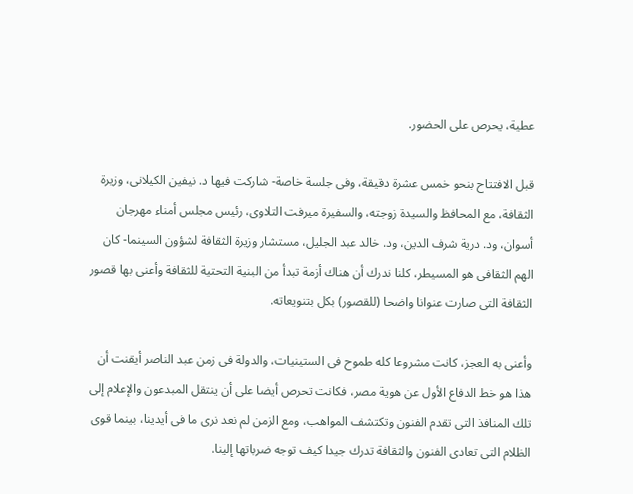عطية، يحرص على الحضور.

قبل الافتتاح بنحو خمس عشرة دقيقة، وفى جلسة خاصة- شاركت فيها د. نيفين الكيلانى، وزيرة الثقافة، مع المحافظ والسيدة زوجته، والسفيرة ميرفت التلاوى، رئيس مجلس أمناء مهرجان أسوان، ود. درية شرف الدين، ود. خالد عبد الجليل، مستشار وزيرة الثقافة لشؤون السينما- كان الهم الثقافى هو المسيطر، كلنا ندرك أن هناك أزمة تبدأ من البنية التحتية للثقافة وأعنى بها قصور الثقافة التى صارت عنوانا واضحا (للقصور) بكل بتنويعاته.

وأعنى به العجز، كانت مشروعا كله طموح فى الستينيات، والدولة فى زمن عبد الناصر أيقنت أن هذا هو خط الدفاع الأول عن هوية مصر، فكانت تحرص أيضا على أن ينتقل المبدعون والإعلام إلى تلك المنافذ التى تقدم الفنون وتكتشف المواهب، ومع الزمن لم نعد نرى ما فى أيدينا، بينما قوى الظلام التى تعادى الفنون والثقافة تدرك جيدا كيف توجه ضرباتها إلينا.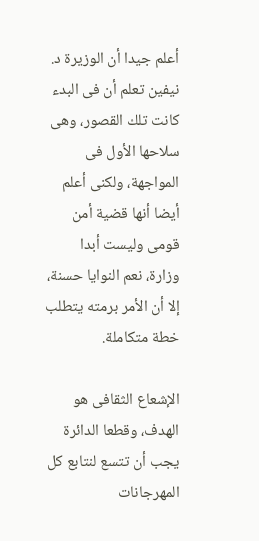أعلم جيدا أن الوزيرة د. نيفين تعلم أن فى البدء كانت تلك القصور، وهى سلاحها الأول فى المواجهة، ولكنى أعلم أيضا أنها قضية أمن قومى وليست أبدا وزارة، نعم النوايا حسنة، إلا أن الأمر برمته يتطلب خطة متكاملة.

الإشعاع الثقافى هو الهدف، وقطعا الدائرة يجب أن تتسع لنتابع كل المهرجانات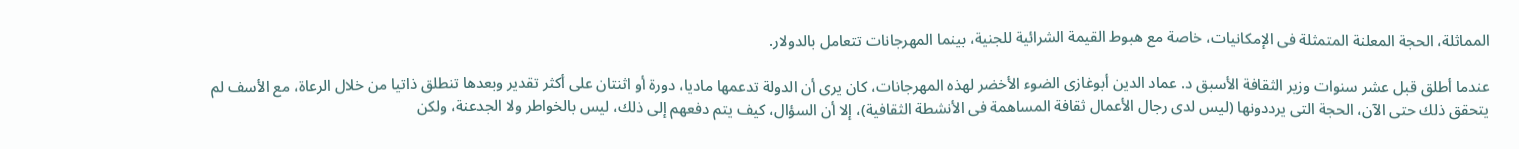المماثلة، الحجة المعلنة المتمثلة فى الإمكانيات، خاصة مع هبوط القيمة الشرائية للجنية، بينما المهرجانات تتعامل بالدولار.

عندما أطلق قبل عشر سنوات وزير الثقافة الأسبق د. عماد الدين أبوغازى الضوء الأخضر لهذه المهرجانات، كان يرى أن الدولة تدعمها ماديا، دورة أو اثنتان على أكثر تقدير وبعدها تنطلق ذاتيا من خلال الرعاة، مع الأسف لم يتحقق ذلك حتى الآن، الحجة التى يرددونها (ليس لدى رجال الأعمال ثقافة المساهمة فى الأنشطة الثقافية)، إلا أن السؤال، كيف يتم دفعهم إلى ذلك، ليس بالخواطر ولا الجدعنة، ولكن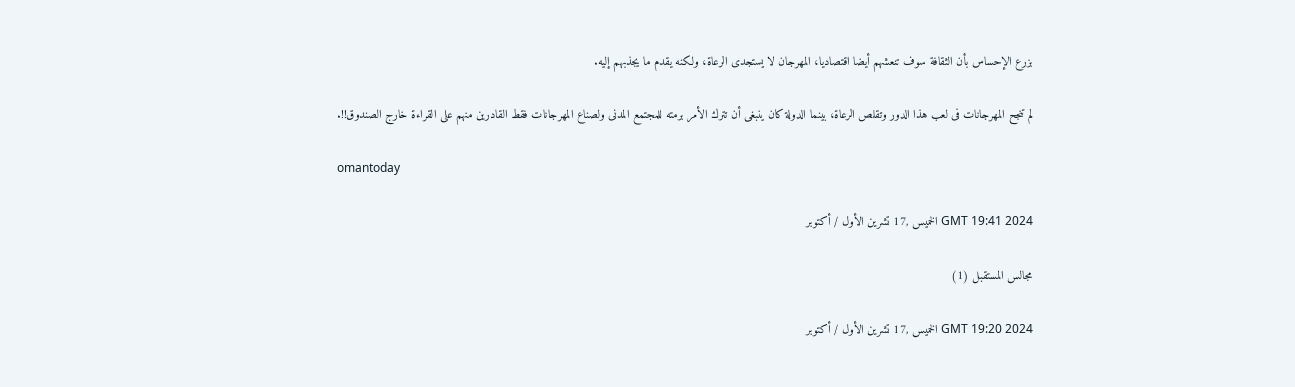بزرع الإحساس بأن الثقافة سوف تنعشهم أيضا اقتصاديا، المهرجان لا يستجدى الرعاة، ولكنه يقدم ما يجذبهم إليه.

لم تنجح المهرجانات فى لعب هذا الدور وتقلص الرعاة، بينما الدولة كان ينبغى أن تترك الأمر برمته للمجتمع المدنى ولصناع المهرجانات فقط القادرين منهم على القراءة خارج الصندوق!!.

omantoday

GMT 19:41 2024 الخميس ,17 تشرين الأول / أكتوبر

مجالس المستقبل (1)

GMT 19:20 2024 الخميس ,17 تشرين الأول / أكتوبر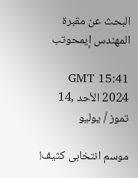البحث عن مقبرة المهندس إيمحوتب

GMT 15:41 2024 الأحد ,14 تموز / يوليو

موسم انتخابى كثيف!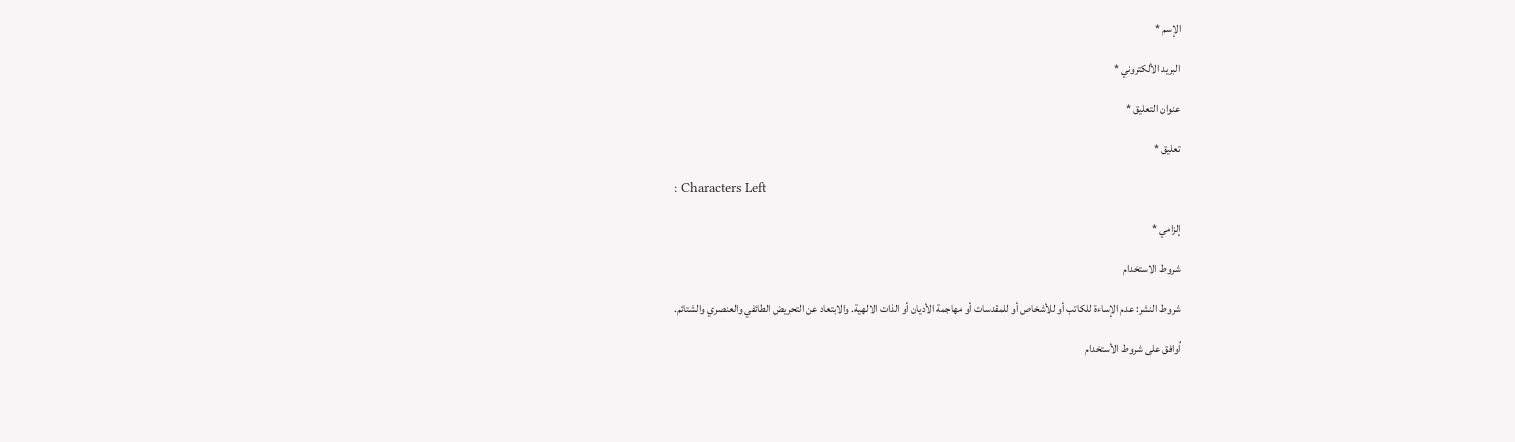الإسم *

البريد الألكتروني *

عنوان التعليق *

تعليق *

: Characters Left

إلزامي *

شروط الاستخدام

شروط النشر: عدم الإساءة للكاتب أو للأشخاص أو للمقدسات أو مهاجمة الأديان أو الذات الالهية. والابتعاد عن التحريض الطائفي والعنصري والشتائم.

اُوافق على شروط الأستخدام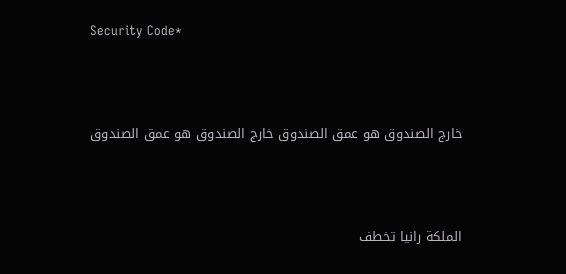Security Code*



خارج الصندوق هو عمق الصندوق خارج الصندوق هو عمق الصندوق



الملكة رانيا تخطف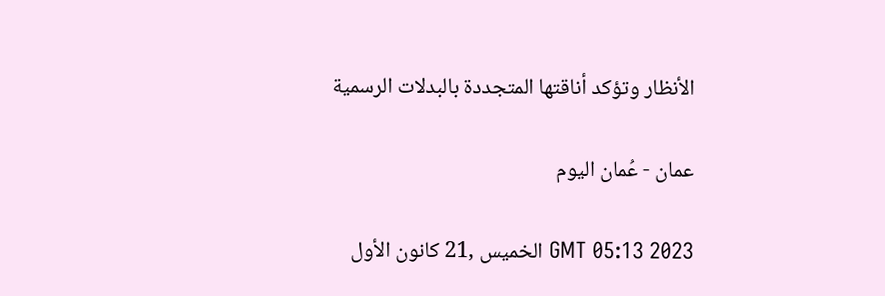الأنظار وتؤكد أناقتها المتجددة بالبدلات الرسمية

عمان - عُمان اليوم

GMT 05:13 2023 الخميس ,21 كانون الأول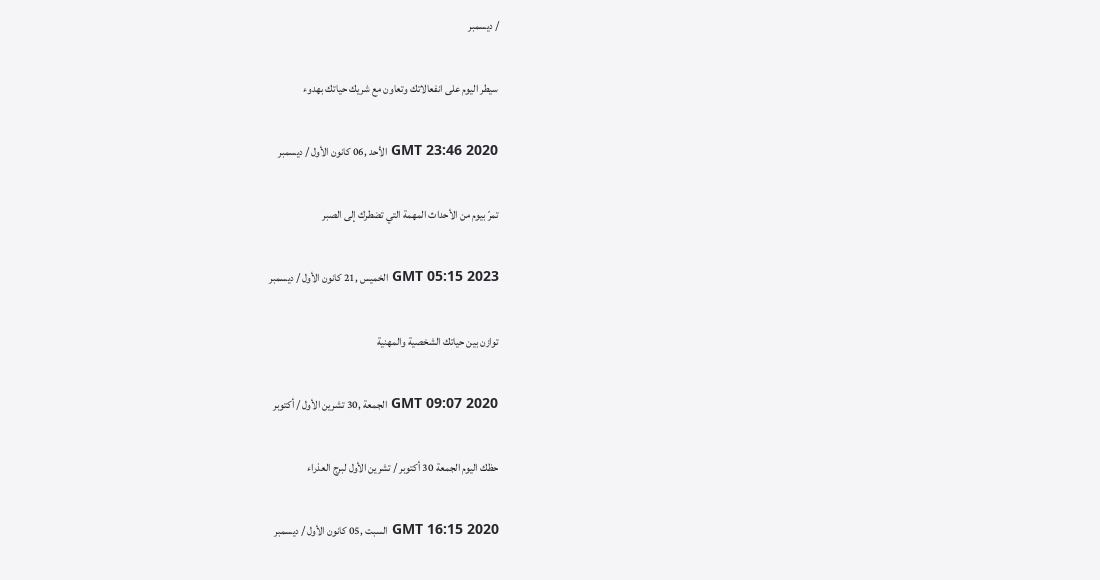/ ديسمبر

سيطر اليوم على انفعالاتك وتعاون مع شريك حياتك بهدوء

GMT 23:46 2020 الأحد ,06 كانون الأول / ديسمبر

تمرّ بيوم من الأحداث المهمة التي تضطرك إلى الصبر

GMT 05:15 2023 الخميس ,21 كانون الأول / ديسمبر

توازن بين حياتك الشخصية والمهنية

GMT 09:07 2020 الجمعة ,30 تشرين الأول / أكتوبر

حظك اليوم الجمعة 30 أكتوبر / تشرين الأول لبرج العذراء

GMT 16:15 2020 السبت ,05 كانون الأول / ديسمبر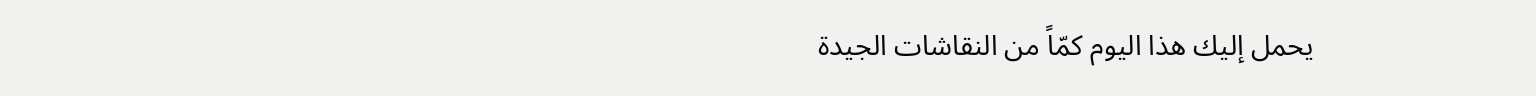يحمل إليك هذا اليوم كمّاً من النقاشات الجيدة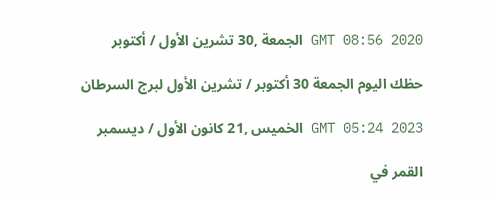GMT 08:56 2020 الجمعة ,30 تشرين الأول / أكتوبر

حظك اليوم الجمعة 30 أكتوبر / تشرين الأول لبرج السرطان

GMT 05:24 2023 الخميس ,21 كانون الأول / ديسمبر

القمر في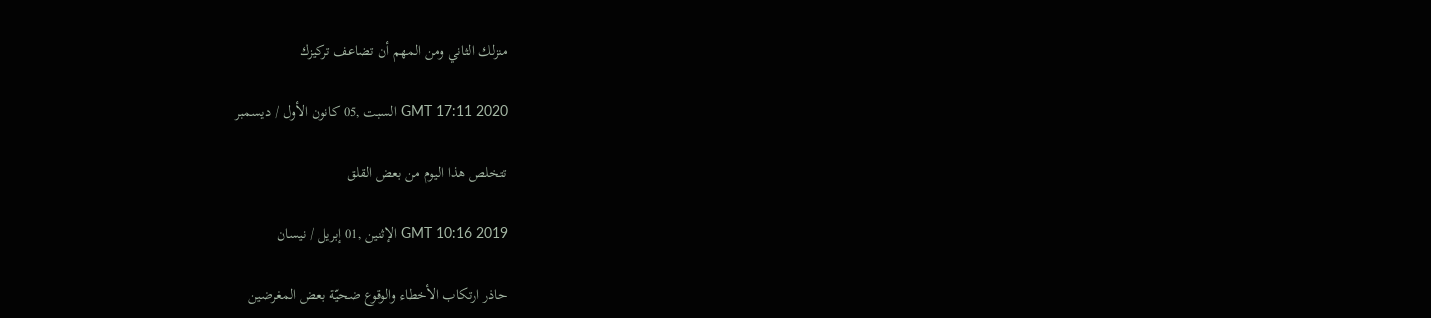منزلك الثاني ومن المهم أن تضاعف تركيزك

GMT 17:11 2020 السبت ,05 كانون الأول / ديسمبر

تتخلص هذا اليوم من بعض القلق

GMT 10:16 2019 الإثنين ,01 إبريل / نيسان

حاذر ارتكاب الأخطاء والوقوع ضحيّة بعض المغرضين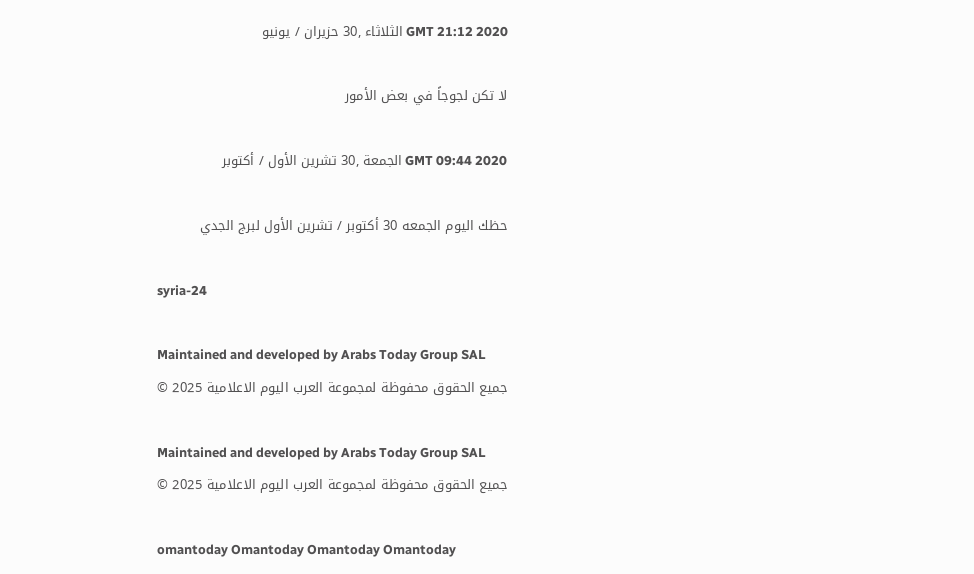GMT 21:12 2020 الثلاثاء ,30 حزيران / يونيو

لا تكن لجوجاً في بعض الأمور

GMT 09:44 2020 الجمعة ,30 تشرين الأول / أكتوبر

حظك اليوم الجمعه 30 أكتوبر / تشرين الأول لبرج الجدي

syria-24

Maintained and developed by Arabs Today Group SAL
جميع الحقوق محفوظة لمجموعة العرب اليوم الاعلامية 2025 ©

Maintained and developed by Arabs Today Group SAL
جميع الحقوق محفوظة لمجموعة العرب اليوم الاعلامية 2025 ©

omantoday Omantoday Omantoday Omantoday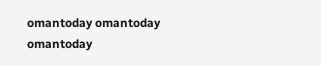omantoday omantoday omantoday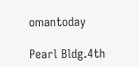omantoday

Pearl Bldg.4th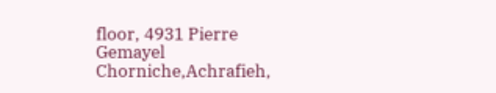floor, 4931 Pierre Gemayel Chorniche,Achrafieh,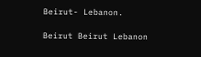Beirut- Lebanon.

Beirut Beirut Lebanon